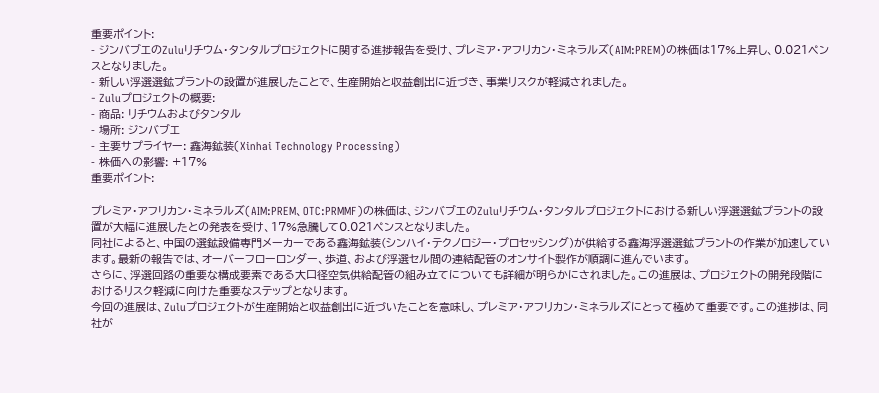重要ポイント:
- ジンバブエのZuluリチウム・タンタルプロジェクトに関する進捗報告を受け、プレミア・アフリカン・ミネラルズ(AIM:PREM)の株価は17%上昇し、0.021ペンスとなりました。
- 新しい浮選選鉱プラントの設置が進展したことで、生産開始と収益創出に近づき、事業リスクが軽減されました。
- Zuluプロジェクトの概要:
- 商品: リチウムおよびタンタル
- 場所: ジンバブエ
- 主要サプライヤー: 鑫海鉱装(Xinhai Technology Processing)
- 株価への影響: +17%
重要ポイント:

プレミア・アフリカン・ミネラルズ(AIM:PREM、OTC:PRMMF)の株価は、ジンバブエのZuluリチウム・タンタルプロジェクトにおける新しい浮選選鉱プラントの設置が大幅に進展したとの発表を受け、17%急騰して0.021ペンスとなりました。
同社によると、中国の選鉱設備専門メーカーである鑫海鉱装(シンハイ・テクノロジー・プロセッシング)が供給する鑫海浮選選鉱プラントの作業が加速しています。最新の報告では、オーバーフローロンダー、歩道、および浮選セル間の連結配管のオンサイト製作が順調に進んでいます。
さらに、浮選回路の重要な構成要素である大口径空気供給配管の組み立てについても詳細が明らかにされました。この進展は、プロジェクトの開発段階におけるリスク軽減に向けた重要なステップとなります。
今回の進展は、Zuluプロジェクトが生産開始と収益創出に近づいたことを意味し、プレミア・アフリカン・ミネラルズにとって極めて重要です。この進捗は、同社が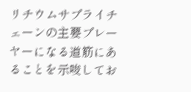リチウムサプライチェーンの主要プレーヤーになる道筋にあることを示唆してお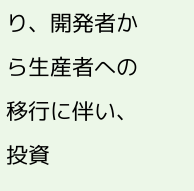り、開発者から生産者への移行に伴い、投資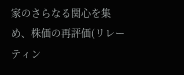家のさらなる関心を集め、株価の再評価(リレーティン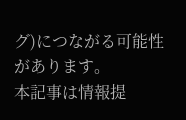グ)につながる可能性があります。
本記事は情報提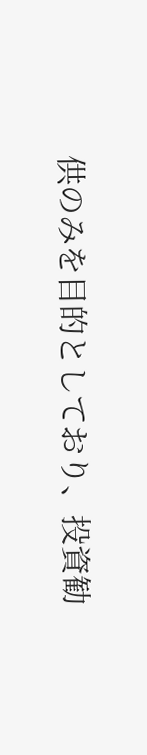供のみを目的としており、投資勧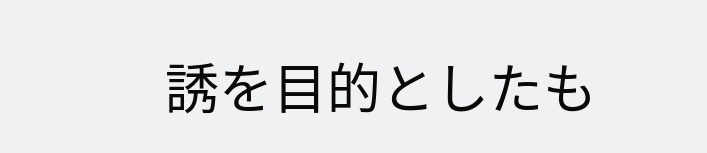誘を目的としたも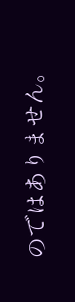のではありません。